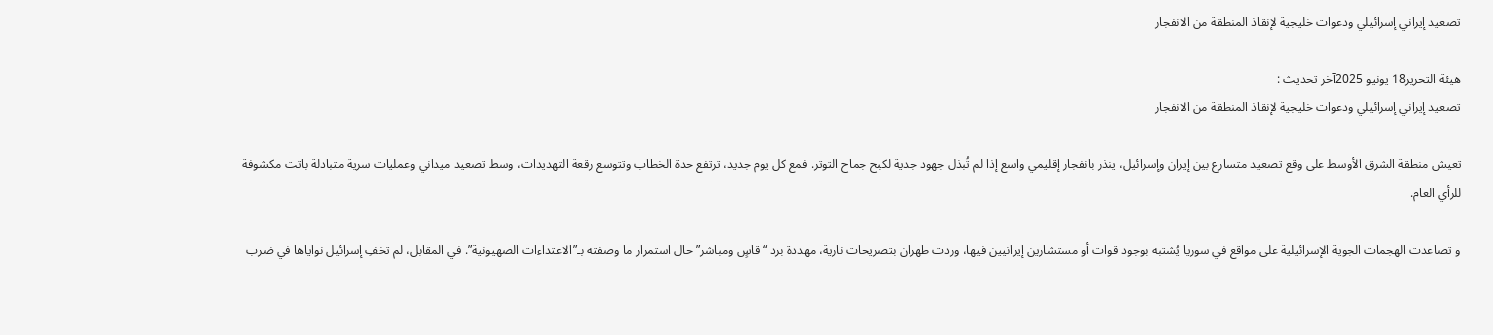تصعيد إيراني إسرائيلي ودعوات خليجية لإنقاذ المنطقة من الانفجار

هيئة التحرير18 يونيو 2025آخر تحديث :
تصعيد إيراني إسرائيلي ودعوات خليجية لإنقاذ المنطقة من الانفجار

تعيش منطقة الشرق الأوسط على وقع تصعيد متسارع بين إيران وإسرائيل، ينذر بانفجار إقليمي واسع إذا لم تُبذل جهود جدية لكبح جماح التوتر. فمع كل يوم جديد، ترتفع حدة الخطاب وتتوسع رقعة التهديدات، وسط تصعيد ميداني وعمليات سرية متبادلة باتت مكشوفة للرأي العام.

و تصاعدت الهجمات الجوية الإسرائيلية على مواقع في سوريا يُشتبه بوجود قوات أو مستشارين إيرانيين فيها، وردت طهران بتصريحات نارية، مهددة برد “قاسٍ ومباشر” حال استمرار ما وصفته بـ”الاعتداءات الصهيونية”. في المقابل، لم تخفِ إسرائيل نواياها في ضرب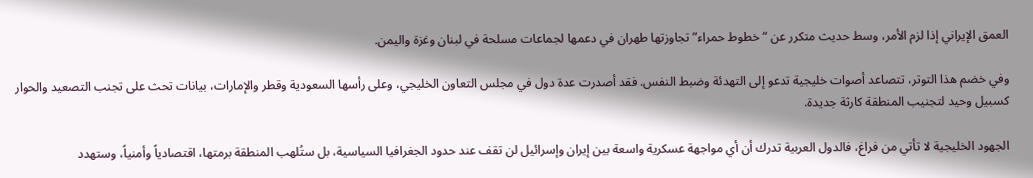العمق الإيراني إذا لزم الأمر، وسط حديث متكرر عن “خطوط حمراء” تجاوزتها طهران في دعمها لجماعات مسلحة في لبنان وغزة واليمن.

وفي خضم هذا التوتر، تتصاعد أصوات خليجية تدعو إلى التهدئة وضبط النفس. فقد أصدرت عدة دول في مجلس التعاون الخليجي، وعلى رأسها السعودية وقطر والإمارات، بيانات تحث على تجنب التصعيد والحوار كسبيل وحيد لتجنيب المنطقة كارثة جديدة.

الجهود الخليجية لا تأتي من فراغ، فالدول العربية تدرك أن أي مواجهة عسكرية واسعة بين إيران وإسرائيل لن تقف عند حدود الجغرافيا السياسية، بل ستُلهب المنطقة برمتها، اقتصادياً وأمنياً، وستهدد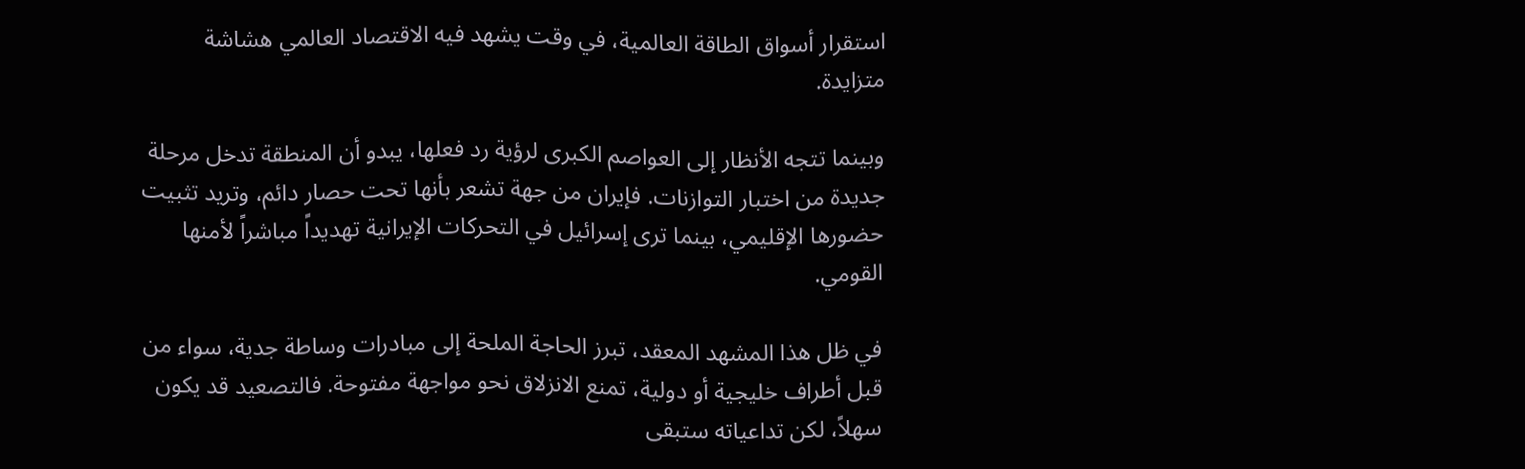استقرار أسواق الطاقة العالمية، في وقت يشهد فيه الاقتصاد العالمي هشاشة متزايدة.

وبينما تتجه الأنظار إلى العواصم الكبرى لرؤية رد فعلها، يبدو أن المنطقة تدخل مرحلة جديدة من اختبار التوازنات. فإيران من جهة تشعر بأنها تحت حصار دائم، وتريد تثبيت حضورها الإقليمي، بينما ترى إسرائيل في التحركات الإيرانية تهديداً مباشراً لأمنها القومي.

في ظل هذا المشهد المعقد، تبرز الحاجة الملحة إلى مبادرات وساطة جدية، سواء من قبل أطراف خليجية أو دولية، تمنع الانزلاق نحو مواجهة مفتوحة. فالتصعيد قد يكون سهلاً، لكن تداعياته ستبقى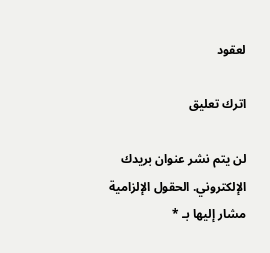لعقود

اترك تعليق

لن يتم نشر عنوان بريدك الإلكتروني. الحقول الإلزامية مشار إليها بـ *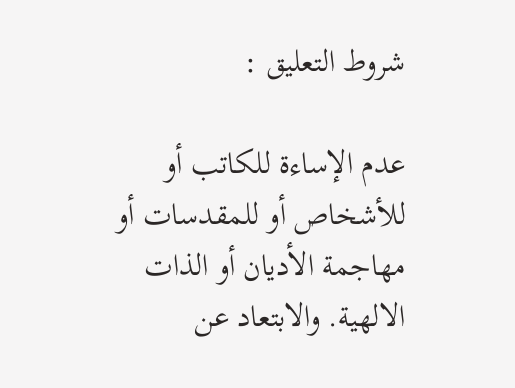شروط التعليق :

عدم الإساءة للكاتب أو للأشخاص أو للمقدسات أو مهاجمة الأديان أو الذات الالهية. والابتعاد عن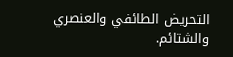التحريض الطائفي والعنصري والشتائم.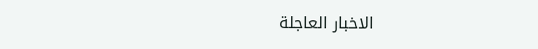الاخبار العاجلة